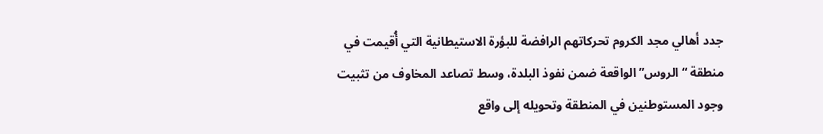جدد أهالي مجد الكروم تحركاتهم الرافضة للبؤرة الاستيطانية التي أُقيمت في منطقة “الروس” الواقعة ضمن نفوذ البلدة، وسط تصاعد المخاوف من تثبيت وجود المستوطنين في المنطقة وتحويله إلى واقع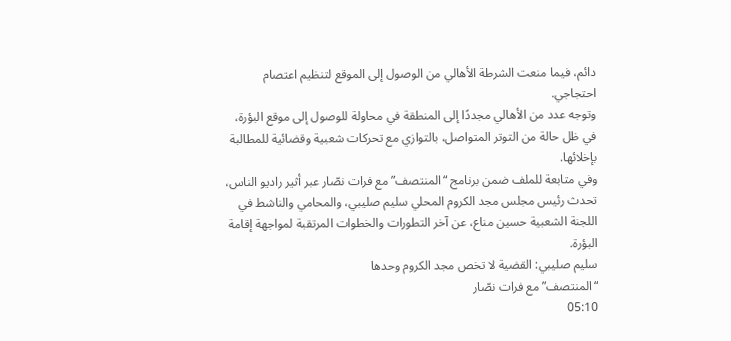دائم، فيما منعت الشرطة الأهالي من الوصول إلى الموقع لتنظيم اعتصام احتجاجي.
وتوجه عدد من الأهالي مجددًا إلى المنطقة في محاولة للوصول إلى موقع البؤرة، في ظل حالة من التوتر المتواصل، بالتوازي مع تحركات شعبية وقضائية للمطالبة بإخلائها.
وفي متابعة للملف ضمن برنامج “المنتصف” مع فرات نصّار عبر أثير راديو الناس، تحدث رئيس مجلس مجد الكروم المحلي سليم صليبي، والمحامي والناشط في اللجنة الشعبية حسين مناع، عن آخر التطورات والخطوات المرتقبة لمواجهة إقامة البؤرة.
سليم صليبي: القضية لا تخص مجد الكروم وحدها
“المنتصف” مع فرات نصّار
05:10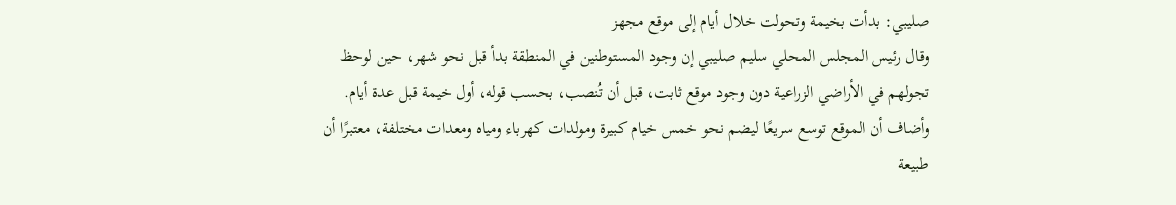صليبي: بدأت بخيمة وتحولت خلال أيام إلى موقع مجهز
وقال رئيس المجلس المحلي سليم صليبي إن وجود المستوطنين في المنطقة بدأ قبل نحو شهر، حين لوحظ تجولهم في الأراضي الزراعية دون وجود موقع ثابت، قبل أن تُنصب، بحسب قوله، أول خيمة قبل عدة أيام.
وأضاف أن الموقع توسع سريعًا ليضم نحو خمس خيام كبيرة ومولدات كهرباء ومياه ومعدات مختلفة، معتبرًا أن طبيعة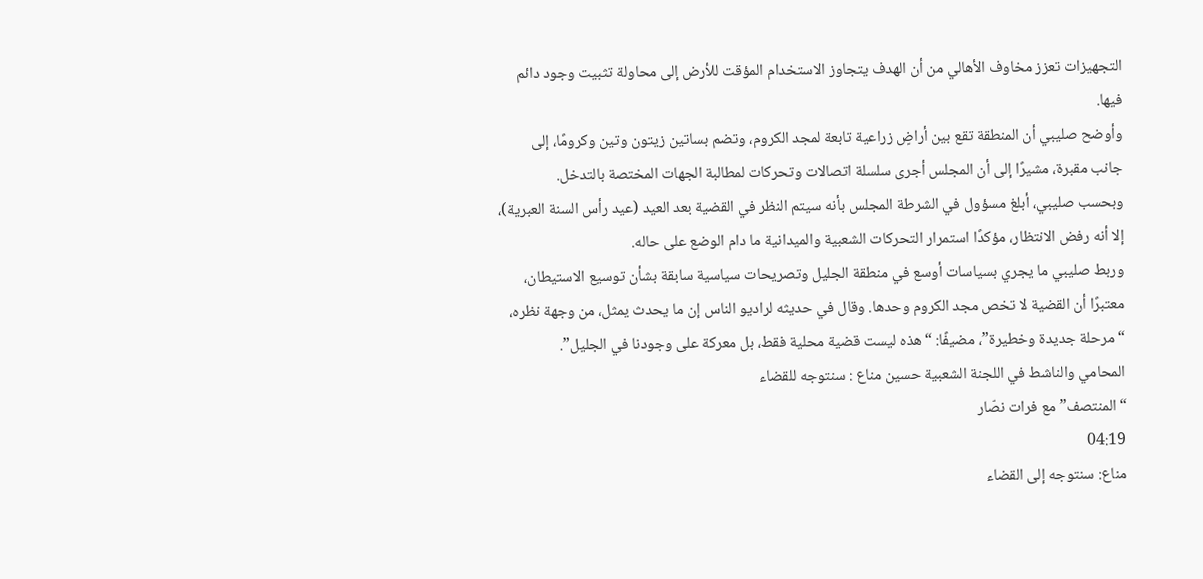التجهيزات تعزز مخاوف الأهالي من أن الهدف يتجاوز الاستخدام المؤقت للأرض إلى محاولة تثبيت وجود دائم فيها.
وأوضح صليبي أن المنطقة تقع بين أراضٍ زراعية تابعة لمجد الكروم، وتضم بساتين زيتون وتين وكرومًا، إلى جانب مقبرة، مشيرًا إلى أن المجلس أجرى سلسلة اتصالات وتحركات لمطالبة الجهات المختصة بالتدخل.
وبحسب صليبي، أبلغ مسؤول في الشرطة المجلس بأنه سيتم النظر في القضية بعد العيد (عيد رأس السنة العبرية)، إلا أنه رفض الانتظار، مؤكدًا استمرار التحركات الشعبية والميدانية ما دام الوضع على حاله.
وربط صليبي ما يجري بسياسات أوسع في منطقة الجليل وتصريحات سياسية سابقة بشأن توسيع الاستيطان، معتبرًا أن القضية لا تخص مجد الكروم وحدها. وقال في حديثه لراديو الناس إن ما يحدث يمثل، من وجهة نظره، “مرحلة جديدة وخطيرة”، مضيفًا: “هذه ليست قضية محلية فقط، بل معركة على وجودنا في الجليل”.
المحامي والناشط في اللجنة الشعبية حسين مناع : سنتوجه للقضاء
“المنتصف” مع فرات نصّار
04:19
مناع: سنتوجه إلى القضاء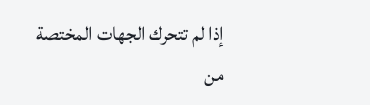إذا لم تتحرك الجهات المختصة
من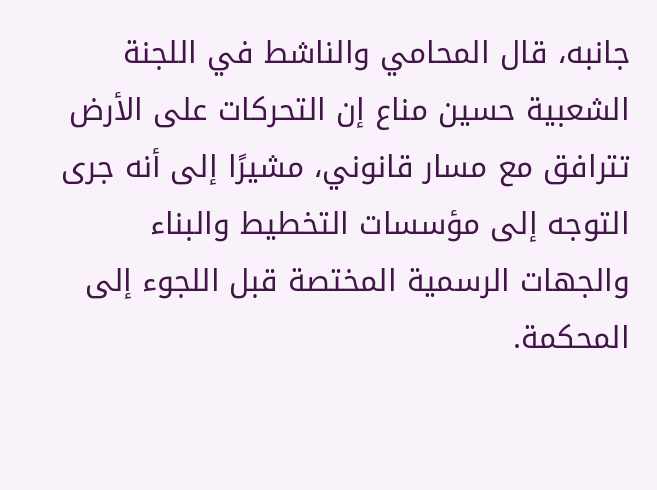جانبه، قال المحامي والناشط في اللجنة الشعبية حسين مناع إن التحركات على الأرض تترافق مع مسار قانوني، مشيرًا إلى أنه جرى التوجه إلى مؤسسات التخطيط والبناء والجهات الرسمية المختصة قبل اللجوء إلى المحكمة.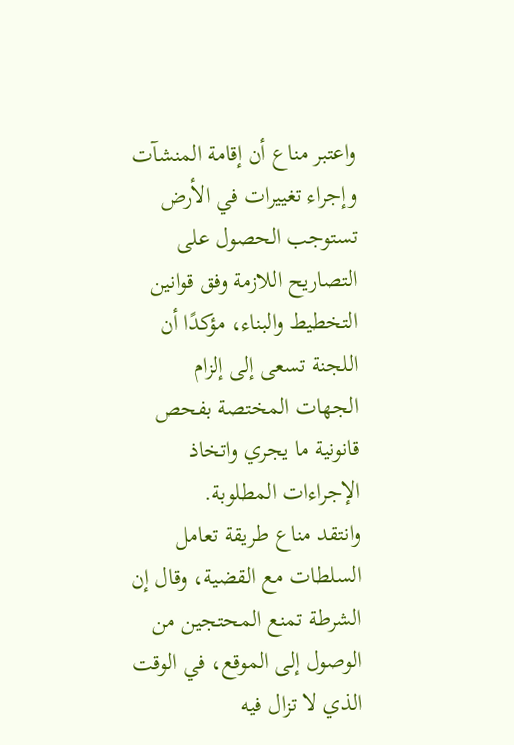واعتبر مناع أن إقامة المنشآت وإجراء تغييرات في الأرض تستوجب الحصول على التصاريح اللازمة وفق قوانين التخطيط والبناء، مؤكدًا أن اللجنة تسعى إلى إلزام الجهات المختصة بفحص قانونية ما يجري واتخاذ الإجراءات المطلوبة.
وانتقد مناع طريقة تعامل السلطات مع القضية، وقال إن الشرطة تمنع المحتجين من الوصول إلى الموقع، في الوقت الذي لا تزال فيه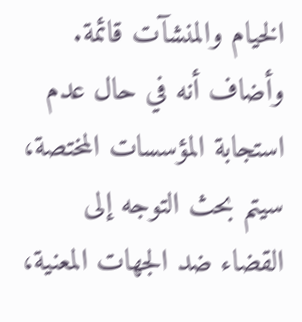الخيام والمنشآت قائمة. وأضاف أنه في حال عدم استجابة المؤسسات المختصة، سيتم بحث التوجه إلى القضاء ضد الجهات المعنية،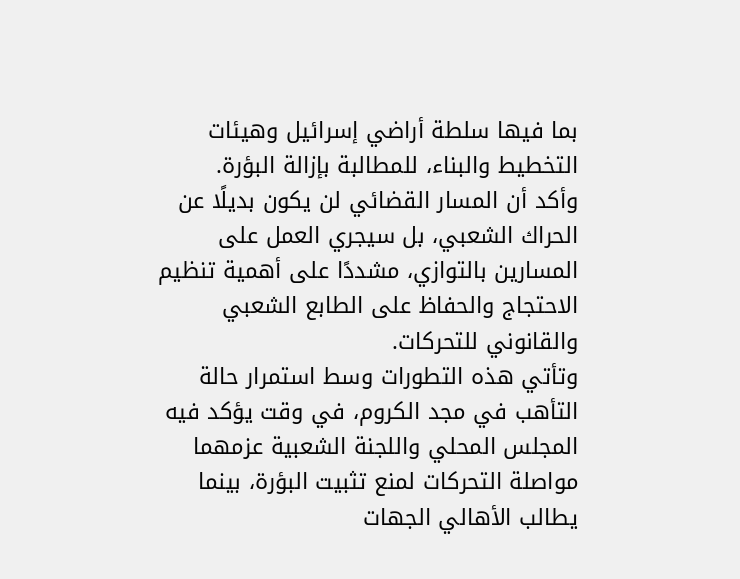بما فيها سلطة أراضي إسرائيل وهيئات التخطيط والبناء، للمطالبة بإزالة البؤرة.
وأكد أن المسار القضائي لن يكون بديلًا عن الحراك الشعبي، بل سيجري العمل على المسارين بالتوازي، مشددًا على أهمية تنظيم الاحتجاج والحفاظ على الطابع الشعبي والقانوني للتحركات.
وتأتي هذه التطورات وسط استمرار حالة التأهب في مجد الكروم، في وقت يؤكد فيه المجلس المحلي واللجنة الشعبية عزمهما مواصلة التحركات لمنع تثبيت البؤرة، بينما يطالب الأهالي الجهات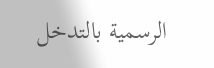الرسمية بالتدخل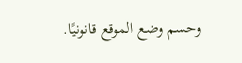وحسم وضع الموقع قانونيًا.